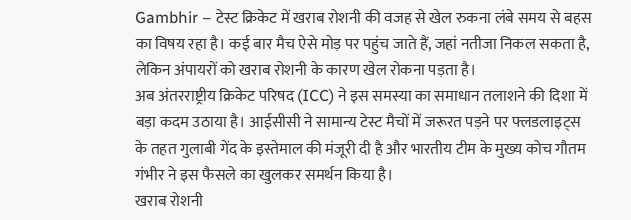Gambhir – टेस्ट क्रिकेट में खराब रोशनी की वजह से खेल रुकना लंबे समय से बहस का विषय रहा है। कई बार मैच ऐसे मोड़ पर पहुंच जाते हैं, जहां नतीजा निकल सकता है, लेकिन अंपायरों को खराब रोशनी के कारण खेल रोकना पड़ता है।
अब अंतरराष्ट्रीय क्रिकेट परिषद (ICC) ने इस समस्या का समाधान तलाशने की दिशा में बड़ा कदम उठाया है। आईसीसी ने सामान्य टेस्ट मैचों में जरूरत पड़ने पर फ्लडलाइट्स के तहत गुलाबी गेंद के इस्तेमाल की मंजूरी दी है और भारतीय टीम के मुख्य कोच गौतम गंभीर ने इस फैसले का खुलकर समर्थन किया है।
खराब रोशनी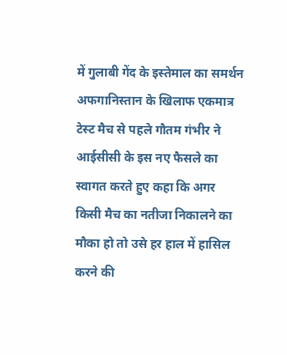में गुलाबी गेंद के इस्तेमाल का समर्थन
अफगानिस्तान के खिलाफ एकमात्र टेस्ट मैच से पहले गौतम गंभीर ने आईसीसी के इस नए फैसले का स्वागत करते हुए कहा कि अगर किसी मैच का नतीजा निकालने का मौका हो तो उसे हर हाल में हासिल करने की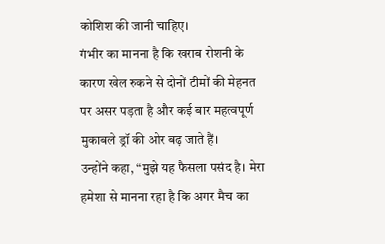कोशिश की जानी चाहिए।
गंभीर का मानना है कि खराब रोशनी के कारण खेल रुकने से दोनों टीमों की मेहनत पर असर पड़ता है और कई बार महत्वपूर्ण मुकाबले ड्रॉ की ओर बढ़ जाते हैं।
उन्होंने कहा, “मुझे यह फैसला पसंद है। मेरा हमेशा से मानना रहा है कि अगर मैच का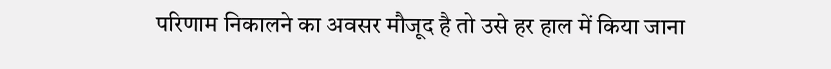परिणाम निकालने का अवसर मौजूद है तो उसे हर हाल में किया जाना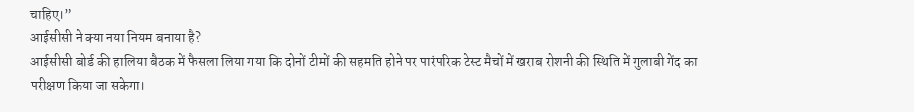चाहिए।”
आईसीसी ने क्या नया नियम बनाया है?
आईसीसी बोर्ड की हालिया बैठक में फैसला लिया गया कि दोनों टीमों की सहमति होने पर पारंपरिक टेस्ट मैचों में खराब रोशनी की स्थिति में गुलाबी गेंद का परीक्षण किया जा सकेगा।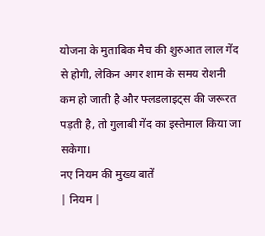योजना के मुताबिक मैच की शुरुआत लाल गेंद से होगी, लेकिन अगर शाम के समय रोशनी कम हो जाती है और फ्लडलाइट्स की जरूरत पड़ती है, तो गुलाबी गेंद का इस्तेमाल किया जा सकेगा।
नए नियम की मुख्य बातें
| नियम |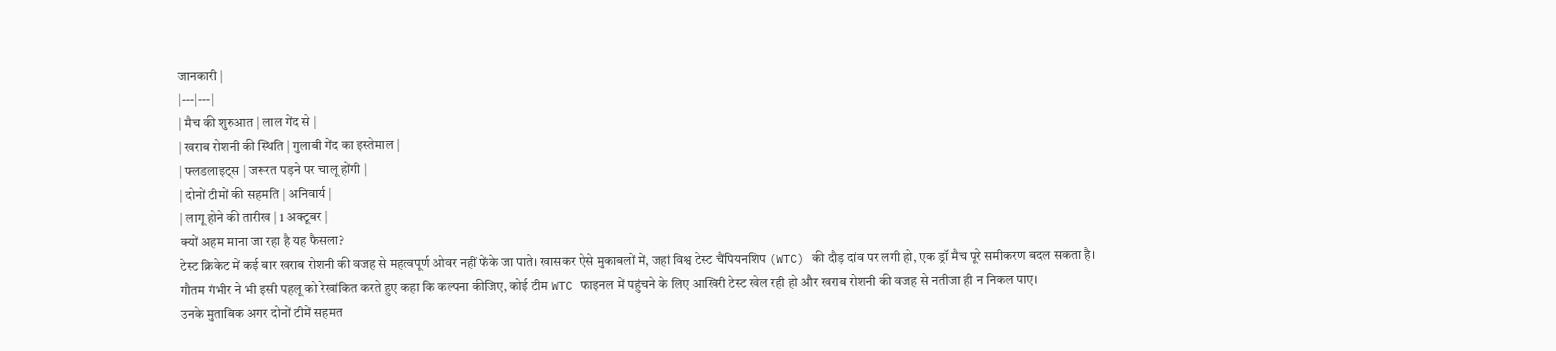जानकारी |
|---|---|
| मैच की शुरुआत | लाल गेंद से |
| खराब रोशनी की स्थिति | गुलाबी गेंद का इस्तेमाल |
| फ्लडलाइट्स | जरूरत पड़ने पर चालू होंगी |
| दोनों टीमों की सहमति | अनिवार्य |
| लागू होने की तारीख | 1 अक्टूबर |
क्यों अहम माना जा रहा है यह फैसला?
टेस्ट क्रिकेट में कई बार खराब रोशनी की वजह से महत्वपूर्ण ओवर नहीं फेंके जा पाते। खासकर ऐसे मुकाबलों में, जहां विश्व टेस्ट चैंपियनशिप (WTC) की दौड़ दांव पर लगी हो, एक ड्रॉ मैच पूरे समीकरण बदल सकता है।
गौतम गंभीर ने भी इसी पहलू को रेखांकित करते हुए कहा कि कल्पना कीजिए, कोई टीम WTC फाइनल में पहुंचने के लिए आखिरी टेस्ट खेल रही हो और खराब रोशनी की वजह से नतीजा ही न निकल पाए।
उनके मुताबिक अगर दोनों टीमें सहमत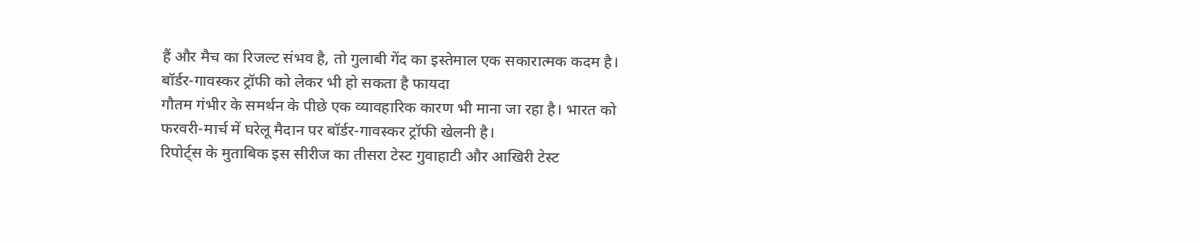हैं और मैच का रिजल्ट संभव है, तो गुलाबी गेंद का इस्तेमाल एक सकारात्मक कदम है।
बॉर्डर-गावस्कर ट्रॉफी को लेकर भी हो सकता है फायदा
गौतम गंभीर के समर्थन के पीछे एक व्यावहारिक कारण भी माना जा रहा है। भारत को फरवरी-मार्च में घरेलू मैदान पर बॉर्डर-गावस्कर ट्रॉफी खेलनी है।
रिपोर्ट्स के मुताबिक इस सीरीज का तीसरा टेस्ट गुवाहाटी और आखिरी टेस्ट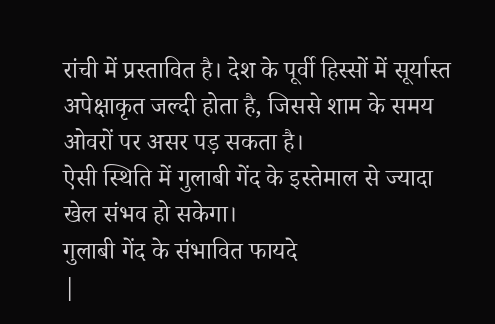रांची में प्रस्तावित है। देश के पूर्वी हिस्सों में सूर्यास्त अपेक्षाकृत जल्दी होता है, जिससे शाम के समय ओवरों पर असर पड़ सकता है।
ऐसी स्थिति में गुलाबी गेंद के इस्तेमाल से ज्यादा खेल संभव हो सकेगा।
गुलाबी गेंद के संभावित फायदे
|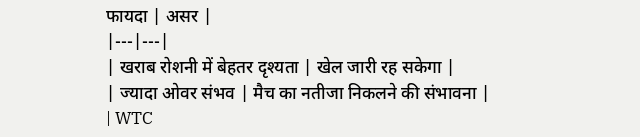फायदा | असर |
|---|---|
| खराब रोशनी में बेहतर दृश्यता | खेल जारी रह सकेगा |
| ज्यादा ओवर संभव | मैच का नतीजा निकलने की संभावना |
| WTC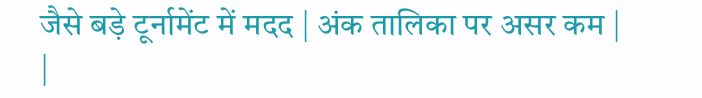जैसे बड़े टूर्नामेंट में मदद | अंक तालिका पर असर कम |
|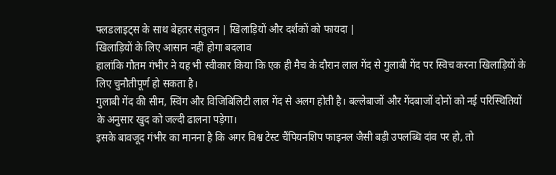फ्लडलाइट्स के साथ बेहतर संतुलन | खिलाड़ियों और दर्शकों को फायदा |
खिलाड़ियों के लिए आसान नहीं होगा बदलाव
हालांकि गौतम गंभीर ने यह भी स्वीकार किया कि एक ही मैच के दौरान लाल गेंद से गुलाबी गेंद पर स्विच करना खिलाड़ियों के लिए चुनौतीपूर्ण हो सकता है।
गुलाबी गेंद की सीम, स्विंग और विजिबिलिटी लाल गेंद से अलग होती है। बल्लेबाजों और गेंदबाजों दोनों को नई परिस्थितियों के अनुसार खुद को जल्दी ढालना पड़ेगा।
इसके बावजूद गंभीर का मानना है कि अगर विश्व टेस्ट चैंपियनशिप फाइनल जैसी बड़ी उपलब्धि दांव पर हो, तो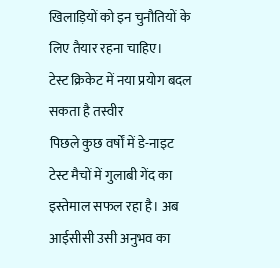खिलाड़ियों को इन चुनौतियों के लिए तैयार रहना चाहिए।
टेस्ट क्रिकेट में नया प्रयोग बदल सकता है तस्वीर
पिछले कुछ वर्षों में डे-नाइट टेस्ट मैचों में गुलाबी गेंद का इस्तेमाल सफल रहा है। अब आईसीसी उसी अनुभव का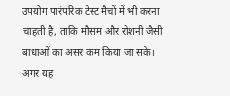उपयोग पारंपरिक टेस्ट मैचों में भी करना चाहती है, ताकि मौसम और रोशनी जैसी बाधाओं का असर कम किया जा सके।
अगर यह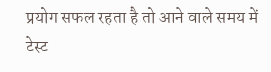प्रयोग सफल रहता है तो आने वाले समय में टेस्ट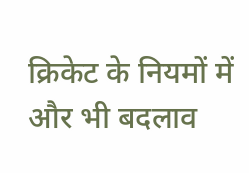क्रिकेट के नियमों में और भी बदलाव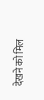देखने को मिल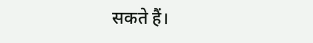सकते हैं।